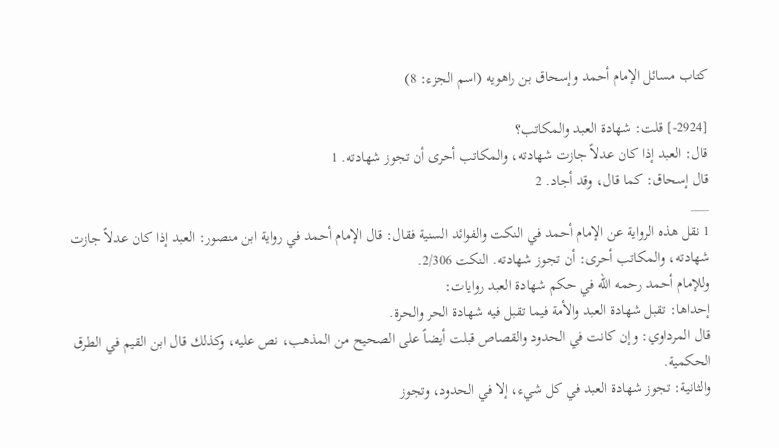كتاب مسائل الإمام أحمد وإسحاق بن راهويه (اسم الجزء: 8)

[2924-] قلت: شهادة العبد والمكاتب؟
قال: العبد إذا كان عدلاً جازت شهادته، والمكاتب أحرى أن تجوز شهادته. 1
قال إسحاق: كما قال، وقد أجاد. 2
___
1 نقل هذه الرواية عن الإمام أحمد في النكت والفوائد السنية فقال: قال الإمام أحمد في رواية ابن منصور: العبد إذا كان عدلاً جازت شهادته، والمكاتب أحرى: أن تجوز شهادته. النكت 2/306.
وللإمام أحمد رحمه الله في حكم شهادة العبد روايات:
إحداها: تقبل شهادة العبد والأمة فيما تقبل فيه شهادة الحر والحرة.
قال المرداوي: وإن كانت في الحدود والقصاص قبلت أيضاً على الصحيح من المذهب، نص عليه، وكذلك قال ابن القيم في الطرق الحكمية.
والثانية: تجوز شهادة العبد في كل شيء، إلا في الحدود، وتجوز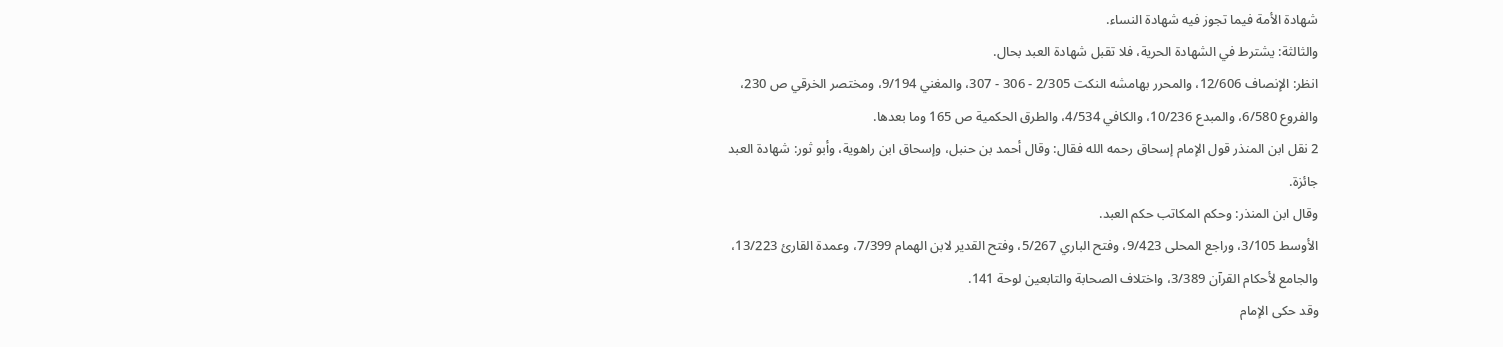شهادة الأمة فيما تجوز فيه شهادة النساء.
والثالثة: يشترط في الشهادة الحرية، فلا تقبل شهادة العبد بحال.
انظر: الإنصاف 12/606، والمحرر بهامشه النكت 2/305 - 306 - 307، والمغني 9/194، ومختصر الخرقي ص 230، والفروع 6/580، والمبدع 10/236، والكافي 4/534، والطرق الحكمية ص 165 وما بعدها.
2 نقل ابن المنذر قول الإمام إسحاق رحمه الله فقال: وقال أحمد بن حنبل، وإسحاق ابن راهوية، وأبو ثور: شهادة العبد جائزة.
وقال ابن المنذر: وحكم المكاتب حكم العبد.
الأوسط 3/105، وراجع المحلى 9/423، وفتح الباري 5/267، وفتح القدير لابن الهمام 7/399، وعمدة القارئ 13/223، والجامع لأحكام القرآن 3/389، واختلاف الصحابة والتابعين لوحة 141.
وقد حكى الإمام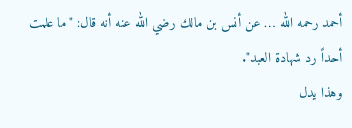أحمد رحمه الله … عن أنس بن مالك رضي الله عنه أنه قال: "ما علمت أحداً رد شهادة العبد".
وهذا يدل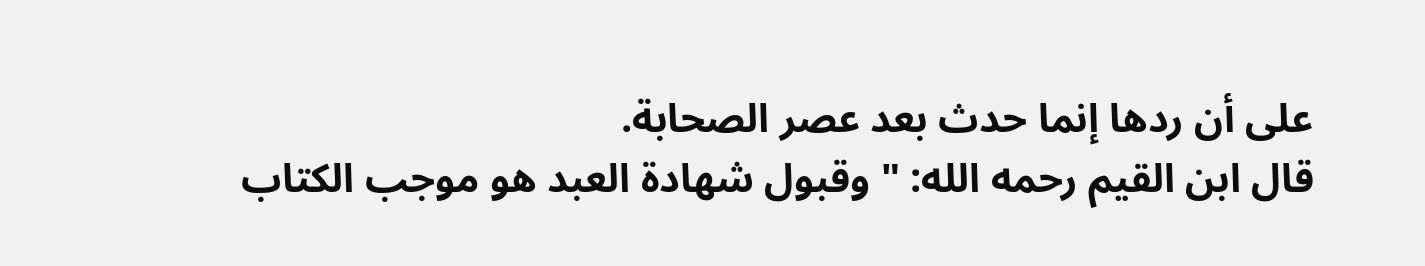على أن ردها إنما حدث بعد عصر الصحابة.
قال ابن القيم رحمه الله: " وقبول شهادة العبد هو موجب الكتاب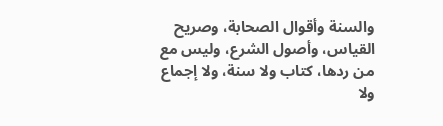والسنة وأقوال الصحابة، وصريح القياس، وأصول الشرع، وليس مع من ردها، كتاب ولا سنة، ولا إجماع ولا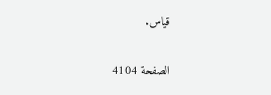قياس.

الصفحة 4104